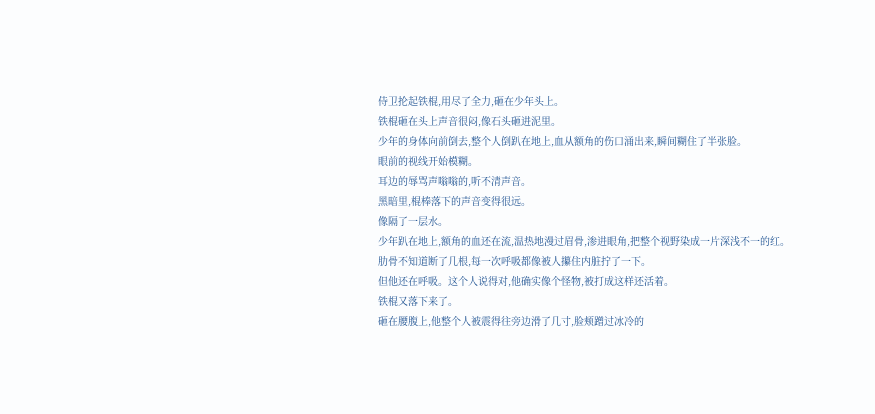侍卫抡起铁棍,用尽了全力,砸在少年头上。
铁棍砸在头上声音很闷,像石头砸进泥里。
少年的身体向前倒去,整个人倒趴在地上,血从额角的伤口涌出来,瞬间糊住了半张脸。
眼前的视线开始模糊。
耳边的辱骂声嗡嗡的,听不清声音。
黑暗里,棍棒落下的声音变得很远。
像隔了一层水。
少年趴在地上,额角的血还在流,温热地漫过眉骨,渗进眼角,把整个视野染成一片深浅不一的红。
肋骨不知道断了几根,每一次呼吸都像被人攥住内脏拧了一下。
但他还在呼吸。这个人说得对,他确实像个怪物,被打成这样还活着。
铁棍又落下来了。
砸在腰腹上,他整个人被震得往旁边滑了几寸,脸颊蹭过冰冷的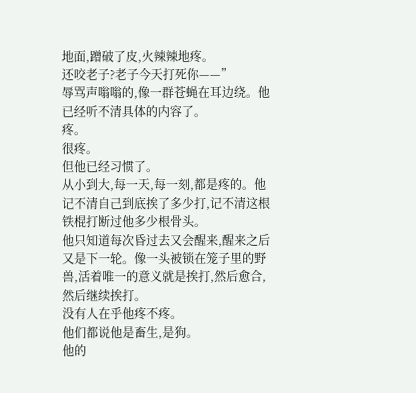地面,蹭破了皮,火辣辣地疼。
还咬老子?老子今天打死你——”
辱骂声嗡嗡的,像一群苍蝇在耳边绕。他已经听不清具体的内容了。
疼。
很疼。
但他已经习惯了。
从小到大,每一天,每一刻,都是疼的。他记不清自己到底挨了多少打,记不清这根铁棍打断过他多少根骨头。
他只知道每次昏过去又会醒来,醒来之后又是下一轮。像一头被锁在笼子里的野兽,活着唯一的意义就是挨打,然后愈合,然后继续挨打。
没有人在乎他疼不疼。
他们都说他是畜生,是狗。
他的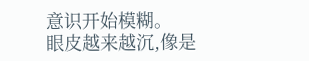意识开始模糊。
眼皮越来越沉,像是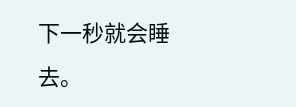下一秒就会睡去。